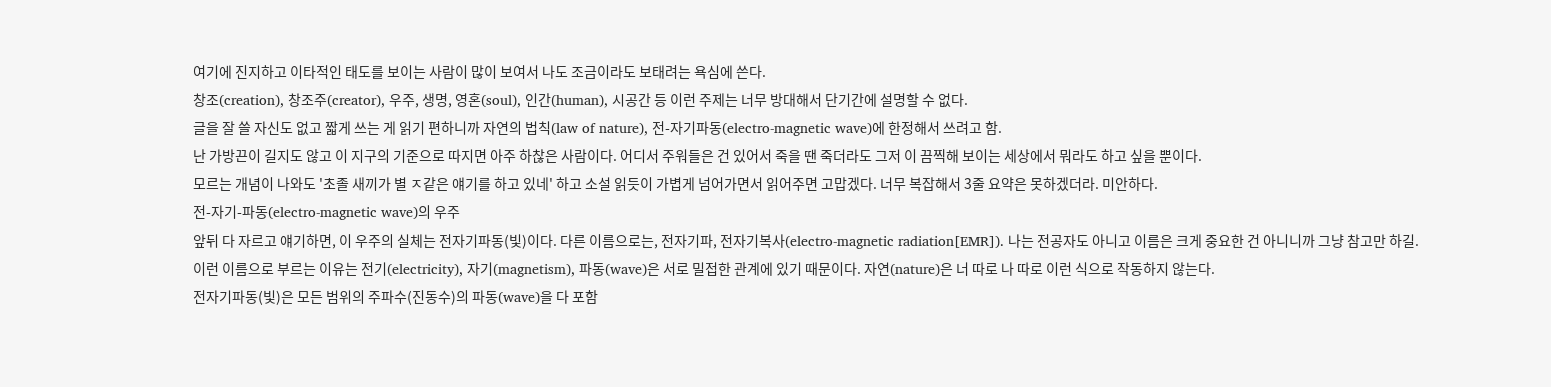여기에 진지하고 이타적인 태도를 보이는 사람이 많이 보여서 나도 조금이라도 보태려는 욕심에 쓴다.
창조(creation), 창조주(creator), 우주, 생명, 영혼(soul), 인간(human), 시공간 등 이런 주제는 너무 방대해서 단기간에 설명할 수 없다.
글을 잘 쓸 자신도 없고 짧게 쓰는 게 읽기 편하니까 자연의 법칙(law of nature), 전-자기파동(electro-magnetic wave)에 한정해서 쓰려고 함.
난 가방끈이 길지도 않고 이 지구의 기준으로 따지면 아주 하찮은 사람이다. 어디서 주워들은 건 있어서 죽을 땐 죽더라도 그저 이 끔찍해 보이는 세상에서 뭐라도 하고 싶을 뿐이다.
모르는 개념이 나와도 '초졸 새끼가 별 ㅈ같은 얘기를 하고 있네' 하고 소설 읽듯이 가볍게 넘어가면서 읽어주면 고맙겠다. 너무 복잡해서 3줄 요약은 못하겠더라. 미안하다.
전-자기-파동(electro-magnetic wave)의 우주
앞뒤 다 자르고 얘기하면, 이 우주의 실체는 전자기파동(빛)이다. 다른 이름으로는, 전자기파, 전자기복사(electro-magnetic radiation[EMR]). 나는 전공자도 아니고 이름은 크게 중요한 건 아니니까 그냥 참고만 하길.
이런 이름으로 부르는 이유는 전기(electricity), 자기(magnetism), 파동(wave)은 서로 밀접한 관계에 있기 때문이다. 자연(nature)은 너 따로 나 따로 이런 식으로 작동하지 않는다.
전자기파동(빛)은 모든 범위의 주파수(진동수)의 파동(wave)을 다 포함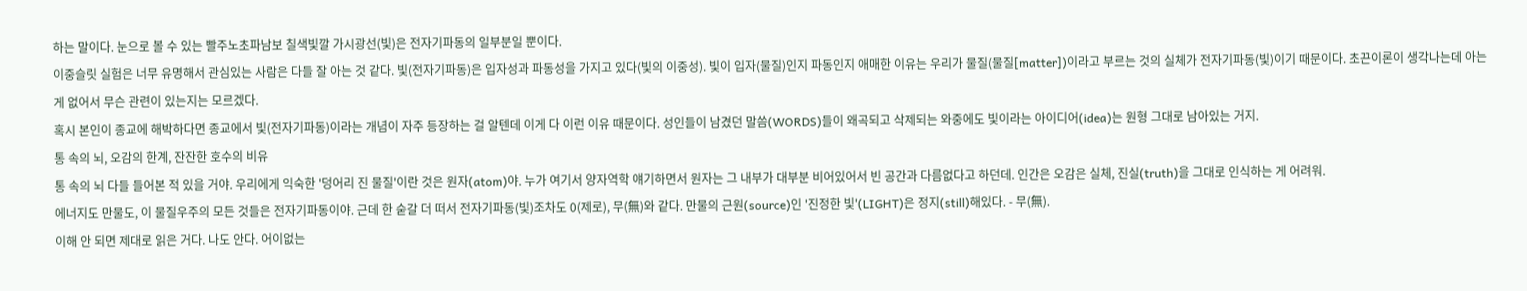하는 말이다. 눈으로 볼 수 있는 빨주노초파남보 칠색빛깔 가시광선(빛)은 전자기파동의 일부분일 뿐이다.
이중슬릿 실험은 너무 유명해서 관심있는 사람은 다들 잘 아는 것 같다. 빛(전자기파동)은 입자성과 파동성을 가지고 있다(빛의 이중성). 빛이 입자(물질)인지 파동인지 애매한 이유는 우리가 물질(물질[matter])이라고 부르는 것의 실체가 전자기파동(빛)이기 때문이다. 초끈이론이 생각나는데 아는 게 없어서 무슨 관련이 있는지는 모르겠다.
혹시 본인이 종교에 해박하다면 종교에서 빛(전자기파동)이라는 개념이 자주 등장하는 걸 알텐데 이게 다 이런 이유 때문이다. 성인들이 남겼던 말씀(WORDS)들이 왜곡되고 삭제되는 와중에도 빛이라는 아이디어(idea)는 원형 그대로 남아있는 거지.
통 속의 뇌, 오감의 한계, 잔잔한 호수의 비유
통 속의 뇌 다들 들어본 적 있을 거야. 우리에게 익숙한 '덩어리 진 물질'이란 것은 원자(atom)야. 누가 여기서 양자역학 얘기하면서 원자는 그 내부가 대부분 비어있어서 빈 공간과 다름없다고 하던데. 인간은 오감은 실체, 진실(truth)을 그대로 인식하는 게 어려워.
에너지도 만물도, 이 물질우주의 모든 것들은 전자기파동이야. 근데 한 숟갈 더 떠서 전자기파동(빛)조차도 0(제로), 무(無)와 같다. 만물의 근원(source)인 '진정한 빛'(LIGHT)은 정지(still)해있다. - 무(無).
이해 안 되면 제대로 읽은 거다. 나도 안다. 어이없는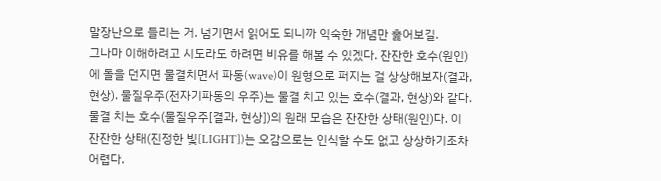말장난으로 들리는 거. 넘기면서 읽어도 되니까 익숙한 개념만 훑어보길.
그나마 이해하려고 시도라도 하려면 비유를 해볼 수 있겠다. 잔잔한 호수(원인)에 돌을 던지면 물결치면서 파동(wave)이 원형으로 퍼지는 걸 상상해보자(결과, 현상). 물질우주(전자기파동의 우주)는 물결 치고 있는 호수(결과, 현상)와 같다.
물결 치는 호수(물질우주[결과, 현상])의 원래 모습은 잔잔한 상태(원인)다. 이 잔잔한 상태(진정한 빛[LIGHT])는 오감으로는 인식할 수도 없고 상상하기조차 어렵다.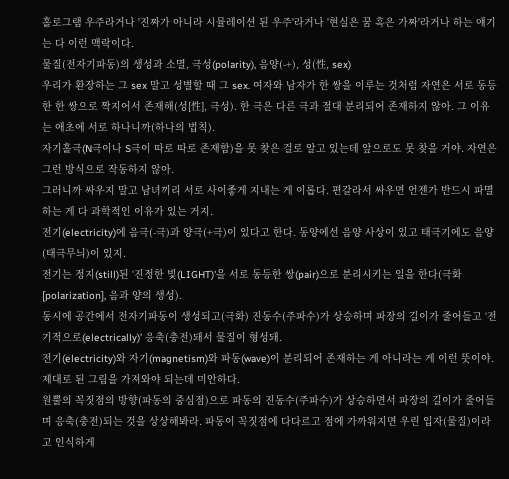홀로그램 우주라거나 '진짜가 아니라 시뮬레이션 된 우주'라거나 '현실은 꿈 혹은 가짜'라거나 하는 얘기는 다 이런 맥락이다.
물질(전자기파동)의 생성과 소멸, 극성(polarity), 음양(-+), 성(性, sex)
우리가 환장하는 그 sex 말고 성별할 때 그 sex. 여자와 남자가 한 쌍을 이루는 것처럼 자연은 서로 동등한 한 쌍으로 짝지어서 존재해(성[性], 극성). 한 극은 다른 극과 절대 분리되어 존재하지 않아. 그 이유는 애초에 서로 하나니까(하나의 법칙).
자기홀극(N극이나 S극이 따로 따로 존재함)을 못 찾은 걸로 알고 있는데 앞으로도 못 찾을 거야. 자연은 그런 방식으로 작동하지 않아.
그러니까 싸우지 말고 남녀끼리 서로 사이좋게 지내는 게 이롭다. 편갈라서 싸우면 언젠가 반드시 파멸하는 게 다 과학적인 이유가 있는 거지.
전기(electricity)에 음극(-극)과 양극(+극)이 있다고 한다. 동양에선 음양 사상이 있고 태극기에도 음양(태극무늬)이 있지.
전기는 정지(still)된 ‘진정한 빛(LIGHT)'을 서로 동등한 쌍(pair)으로 분리시키는 일을 한다(극화[polarization], 음과 양의 생성).
동시에 공간에서 전자기파동이 생성되고(극화) 진동수(주파수)가 상승하며 파장의 길이가 줄어들고 ‘전기적으로(electrically)’ 응축(충전)돼서 물질이 형성돼.
전기(electricity)와 자기(magnetism)와 파동(wave)이 분리되어 존재하는 게 아니라는 게 이런 뜻이야.
제대로 된 그림을 가져와야 되는데 미안하다.
원뿔의 꼭짓점의 방향(파동의 중심점)으로 파동의 진동수(주파수)가 상승하면서 파장의 길이가 줄어들며 응축(충전)되는 것을 상상해봐라. 파동이 꼭짓점에 다다르고 점에 가까워지면 우린 입자(물질)이라고 인식하게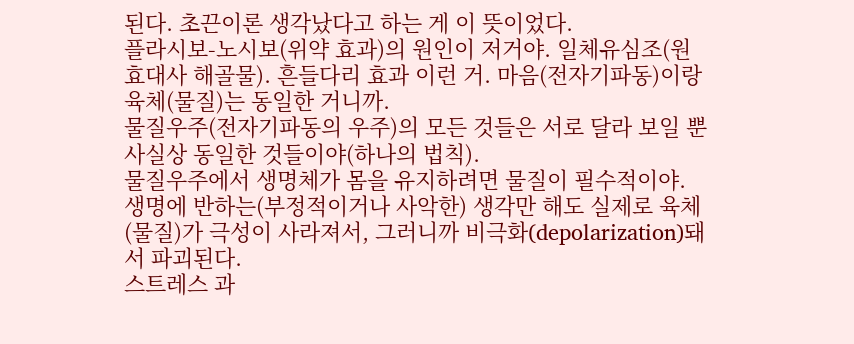된다. 초끈이론 생각났다고 하는 게 이 뜻이었다.
플라시보-노시보(위약 효과)의 원인이 저거야. 일체유심조(원효대사 해골물). 흔들다리 효과 이런 거. 마음(전자기파동)이랑 육체(물질)는 동일한 거니까.
물질우주(전자기파동의 우주)의 모든 것들은 서로 달라 보일 뿐 사실상 동일한 것들이야(하나의 법칙).
물질우주에서 생명체가 몸을 유지하려면 물질이 필수적이야. 생명에 반하는(부정적이거나 사악한) 생각만 해도 실제로 육체(물질)가 극성이 사라져서, 그러니까 비극화(depolarization)돼서 파괴된다.
스트레스 과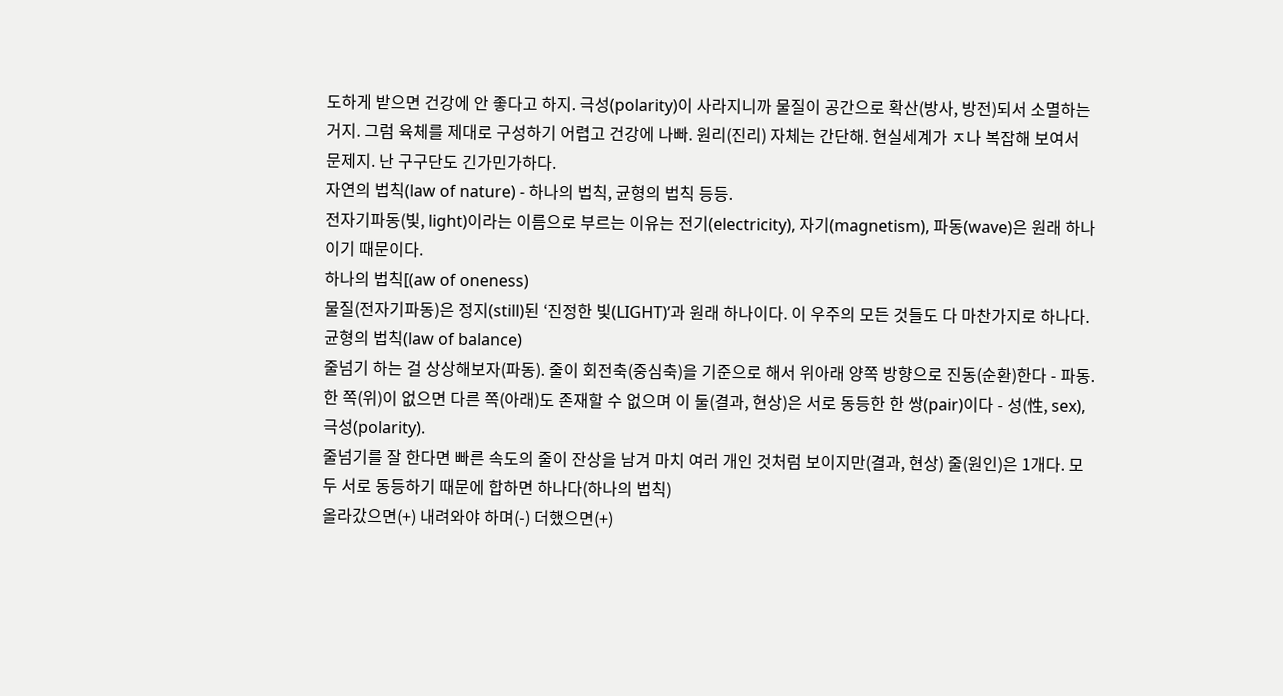도하게 받으면 건강에 안 좋다고 하지. 극성(polarity)이 사라지니까 물질이 공간으로 확산(방사, 방전)되서 소멸하는 거지. 그럼 육체를 제대로 구성하기 어렵고 건강에 나빠. 원리(진리) 자체는 간단해. 현실세계가 ㅈ나 복잡해 보여서 문제지. 난 구구단도 긴가민가하다.
자연의 법칙(law of nature) - 하나의 법칙, 균형의 법칙 등등.
전자기파동(빛, light)이라는 이름으로 부르는 이유는 전기(electricity), 자기(magnetism), 파동(wave)은 원래 하나이기 때문이다.
하나의 법칙[(aw of oneness)
물질(전자기파동)은 정지(still)된 ‘진정한 빛(LIGHT)’과 원래 하나이다. 이 우주의 모든 것들도 다 마찬가지로 하나다.
균형의 법칙(law of balance)
줄넘기 하는 걸 상상해보자(파동). 줄이 회전축(중심축)을 기준으로 해서 위아래 양쪽 방향으로 진동(순환)한다 - 파동. 한 쪽(위)이 없으면 다른 쪽(아래)도 존재할 수 없으며 이 둘(결과, 현상)은 서로 동등한 한 쌍(pair)이다 - 성(性, sex), 극성(polarity).
줄넘기를 잘 한다면 빠른 속도의 줄이 잔상을 남겨 마치 여러 개인 것처럼 보이지만(결과, 현상) 줄(원인)은 1개다. 모두 서로 동등하기 때문에 합하면 하나다(하나의 법칙)
올라갔으면(+) 내려와야 하며(-) 더했으면(+)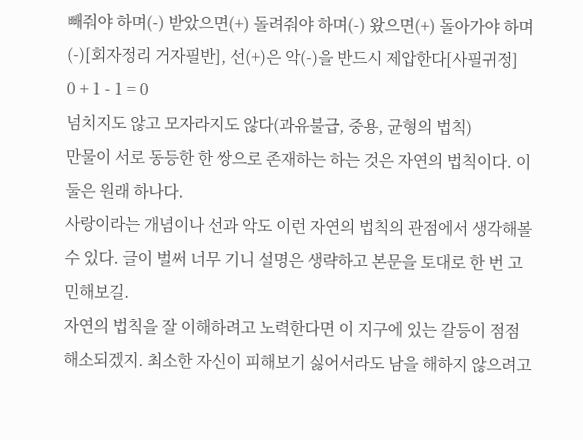빼줘야 하며(-) 받았으면(+) 돌려줘야 하며(-) 왔으면(+) 돌아가야 하며(-)[회자정리 거자필반], 선(+)은 악(-)을 반드시 제압한다[사필귀정]
0 + 1 - 1 = 0
넘치지도 않고 모자라지도 않다(과유불급, 중용, 균형의 법칙)
만물이 서로 동등한 한 쌍으로 존재하는 하는 것은 자연의 법칙이다. 이 둘은 원래 하나다.
사랑이라는 개념이나 선과 악도 이런 자연의 법칙의 관점에서 생각해볼 수 있다. 글이 벌써 너무 기니 설명은 생략하고 본문을 토대로 한 번 고민해보길.
자연의 법칙을 잘 이해하려고 노력한다면 이 지구에 있는 갈등이 점점 해소되겠지. 최소한 자신이 피해보기 싫어서라도 남을 해하지 않으려고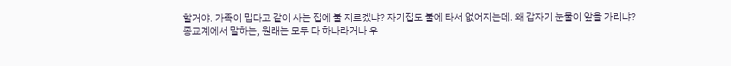할거야. 가족이 밉다고 같이 사는 집에 불 지르겠냐? 자기집도 불에 타서 없어지는데. 왜 갑자기 눈물이 앞을 가리냐?
종교계에서 말하는, 원래는 모두 다 하나라거나 우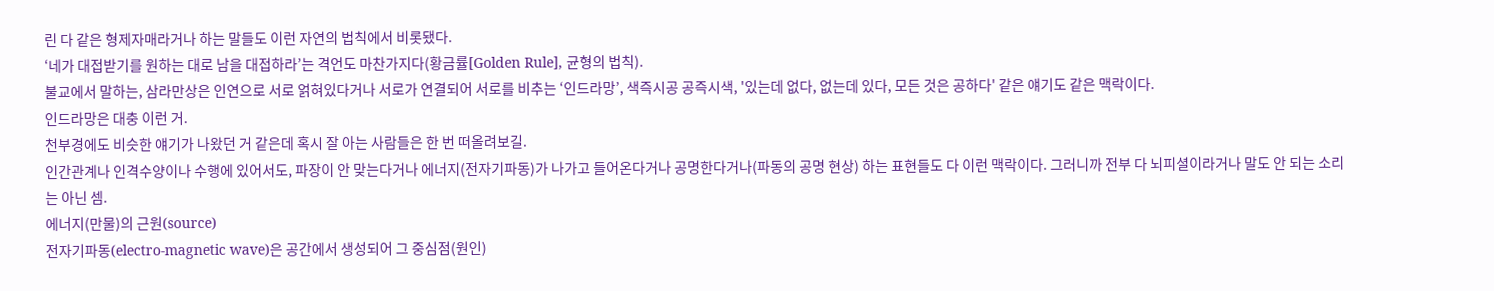린 다 같은 형제자매라거나 하는 말들도 이런 자연의 법칙에서 비롯됐다.
‘네가 대접받기를 원하는 대로 남을 대접하라’는 격언도 마찬가지다(황금률[Golden Rule], 균형의 법칙).
불교에서 말하는, 삼라만상은 인연으로 서로 얽혀있다거나 서로가 연결되어 서로를 비추는 ‘인드라망’, 색즉시공 공즉시색, '있는데 없다, 없는데 있다, 모든 것은 공하다' 같은 얘기도 같은 맥락이다.
인드라망은 대충 이런 거.
천부경에도 비슷한 얘기가 나왔던 거 같은데 혹시 잘 아는 사람들은 한 번 떠올려보길.
인간관계나 인격수양이나 수행에 있어서도, 파장이 안 맞는다거나 에너지(전자기파동)가 나가고 들어온다거나 공명한다거나(파동의 공명 현상) 하는 표현들도 다 이런 맥락이다. 그러니까 전부 다 뇌피셜이라거나 말도 안 되는 소리는 아닌 셈.
에너지(만물)의 근원(source)
전자기파동(electro-magnetic wave)은 공간에서 생성되어 그 중심점(원인)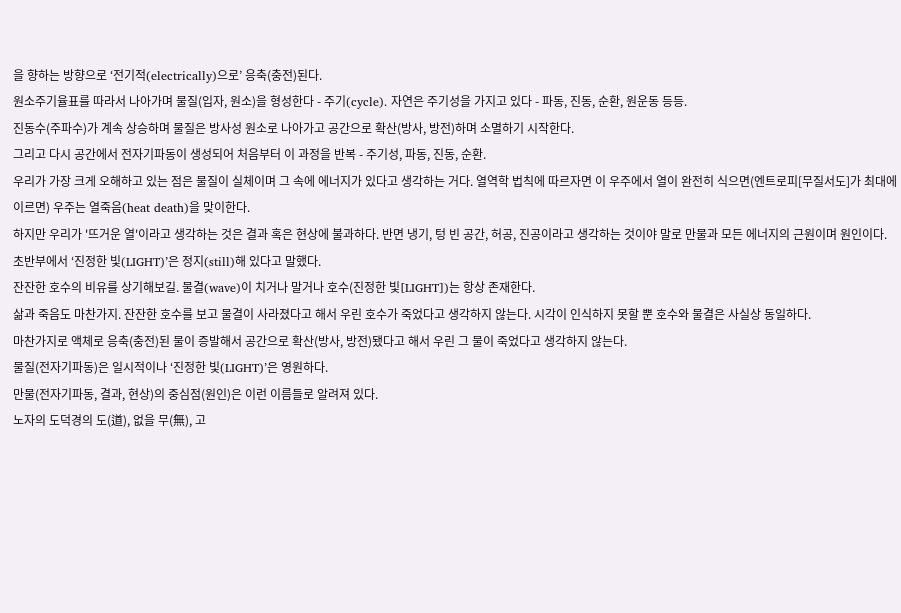을 향하는 방향으로 ‘전기적(electrically)으로’ 응축(충전)된다.
원소주기율표를 따라서 나아가며 물질(입자, 원소)을 형성한다 - 주기(cycle). 자연은 주기성을 가지고 있다 - 파동, 진동, 순환, 원운동 등등.
진동수(주파수)가 계속 상승하며 물질은 방사성 원소로 나아가고 공간으로 확산(방사, 방전)하며 소멸하기 시작한다.
그리고 다시 공간에서 전자기파동이 생성되어 처음부터 이 과정을 반복 - 주기성, 파동, 진동, 순환.
우리가 가장 크게 오해하고 있는 점은 물질이 실체이며 그 속에 에너지가 있다고 생각하는 거다. 열역학 법칙에 따르자면 이 우주에서 열이 완전히 식으면(엔트로피[무질서도]가 최대에 이르면) 우주는 열죽음(heat death)을 맞이한다.
하지만 우리가 '뜨거운 열'이라고 생각하는 것은 결과 혹은 현상에 불과하다. 반면 냉기, 텅 빈 공간, 허공, 진공이라고 생각하는 것이야 말로 만물과 모든 에너지의 근원이며 원인이다.
초반부에서 ‘진정한 빛(LIGHT)’은 정지(still)해 있다고 말했다.
잔잔한 호수의 비유를 상기해보길. 물결(wave)이 치거나 말거나 호수(진정한 빛[LIGHT])는 항상 존재한다.
삶과 죽음도 마찬가지. 잔잔한 호수를 보고 물결이 사라졌다고 해서 우린 호수가 죽었다고 생각하지 않는다. 시각이 인식하지 못할 뿐 호수와 물결은 사실상 동일하다.
마찬가지로 액체로 응축(충전)된 물이 증발해서 공간으로 확산(방사, 방전)됐다고 해서 우린 그 물이 죽었다고 생각하지 않는다.
물질(전자기파동)은 일시적이나 ‘진정한 빛(LIGHT)’은 영원하다.
만물(전자기파동, 결과, 현상)의 중심점(원인)은 이런 이름들로 알려져 있다.
노자의 도덕경의 도(道), 없을 무(無), 고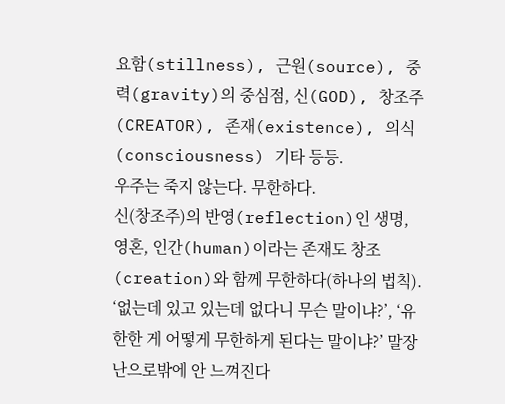요함(stillness), 근원(source), 중력(gravity)의 중심점, 신(GOD), 창조주(CREATOR), 존재(existence), 의식(consciousness) 기타 등등.
우주는 죽지 않는다. 무한하다.
신(창조주)의 반영(reflection)인 생명, 영혼, 인간(human)이라는 존재도 창조(creation)와 함께 무한하다(하나의 법칙).
‘없는데 있고 있는데 없다니 무슨 말이냐?’, ‘유한한 게 어떻게 무한하게 된다는 말이냐?’ 말장난으로밖에 안 느껴진다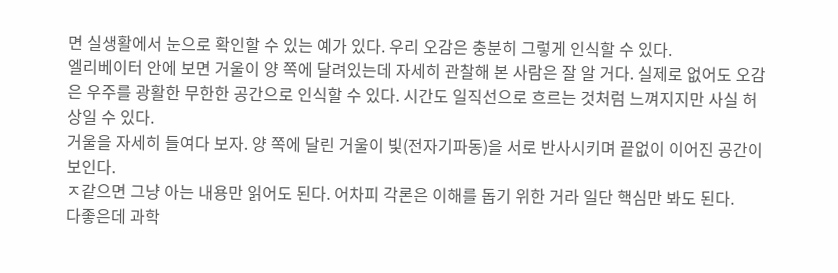면 실생활에서 눈으로 확인할 수 있는 예가 있다. 우리 오감은 충분히 그렇게 인식할 수 있다.
엘리베이터 안에 보면 거울이 양 쪽에 달려있는데 자세히 관찰해 본 사람은 잘 알 거다. 실제로 없어도 오감은 우주를 광활한 무한한 공간으로 인식할 수 있다. 시간도 일직선으로 흐르는 것처럼 느껴지지만 사실 허상일 수 있다.
거울을 자세히 들여다 보자. 양 쪽에 달린 거울이 빛(전자기파동)을 서로 반사시키며 끝없이 이어진 공간이 보인다.
ㅈ같으면 그냥 아는 내용만 읽어도 된다. 어차피 각론은 이해를 돕기 위한 거라 일단 핵심만 봐도 된다.
다좋은데 과학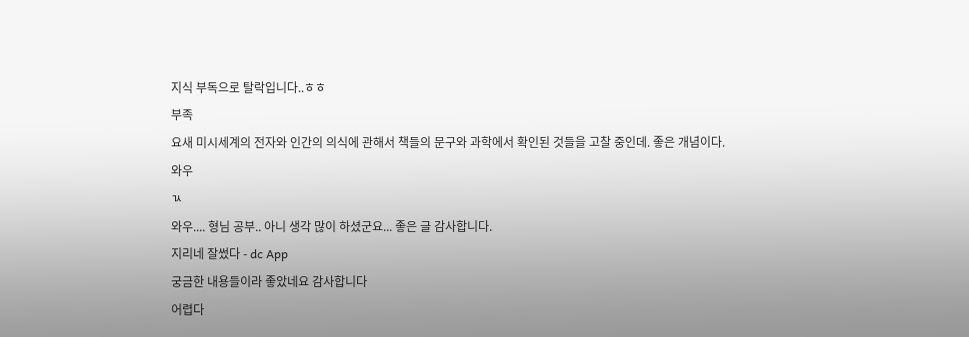지식 부독으로 탈락입니다..ㅎㅎ
부족
요새 미시세계의 전자와 인간의 의식에 관해서 책들의 문구와 과학에서 확인된 것들을 고찰 중인데. 좋은 개념이다.
와우
ㄳ
와우.... 형님 공부.. 아니 생각 많이 하셨군요... 좋은 글 감사합니다.
지리네 잘썼다 - dc App
궁금한 내용들이라 좋았네요 감사합니다
어렵다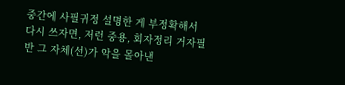중간에 사필귀정 설명한 게 부정확해서 다시 쓰자면, 저런 중용, 회자정리 거자필반 그 자체(선)가 악을 몰아낸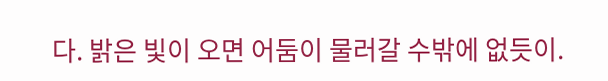다. 밝은 빛이 오면 어둠이 물러갈 수밖에 없듯이.